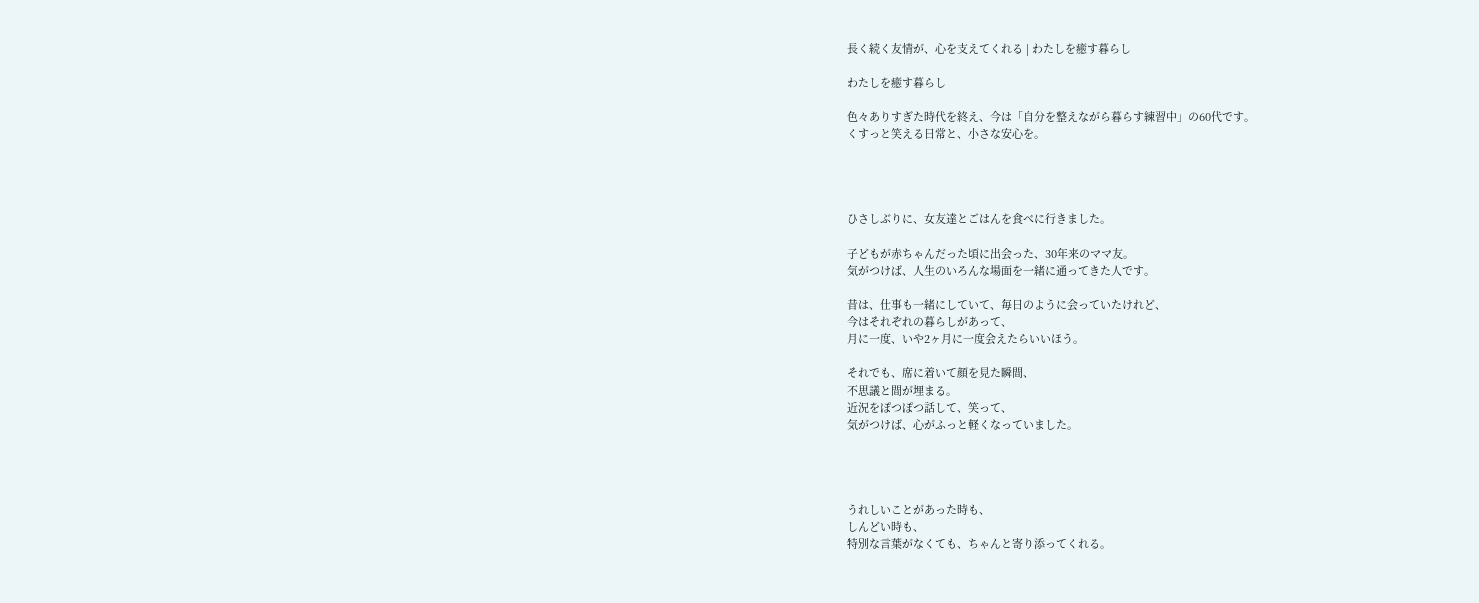長く続く友情が、心を支えてくれる | わたしを癒す暮らし

わたしを癒す暮らし

色々ありすぎた時代を終え、今は「自分を整えながら暮らす練習中」の60代です。
くすっと笑える日常と、小さな安心を。




ひさしぶりに、女友達とごはんを食べに行きました。

子どもが赤ちゃんだった頃に出会った、30年来のママ友。
気がつけば、人生のいろんな場面を一緒に通ってきた人です。

昔は、仕事も一緒にしていて、毎日のように会っていたけれど、
今はそれぞれの暮らしがあって、
月に一度、いや2ヶ月に一度会えたらいいほう。

それでも、席に着いて顔を見た瞬間、
不思議と間が埋まる。
近況をぽつぽつ話して、笑って、
気がつけば、心がふっと軽くなっていました。




うれしいことがあった時も、
しんどい時も、
特別な言葉がなくても、ちゃんと寄り添ってくれる。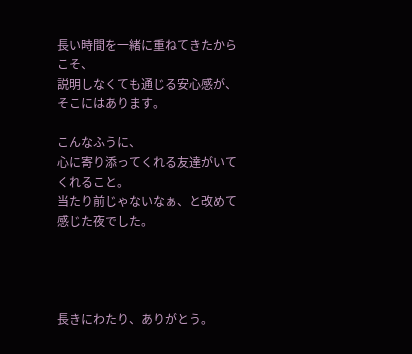長い時間を一緒に重ねてきたからこそ、
説明しなくても通じる安心感が、そこにはあります。

こんなふうに、
心に寄り添ってくれる友達がいてくれること。
当たり前じゃないなぁ、と改めて感じた夜でした。




長きにわたり、ありがとう。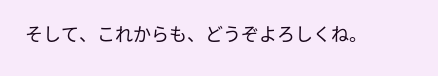そして、これからも、どうぞよろしくね。